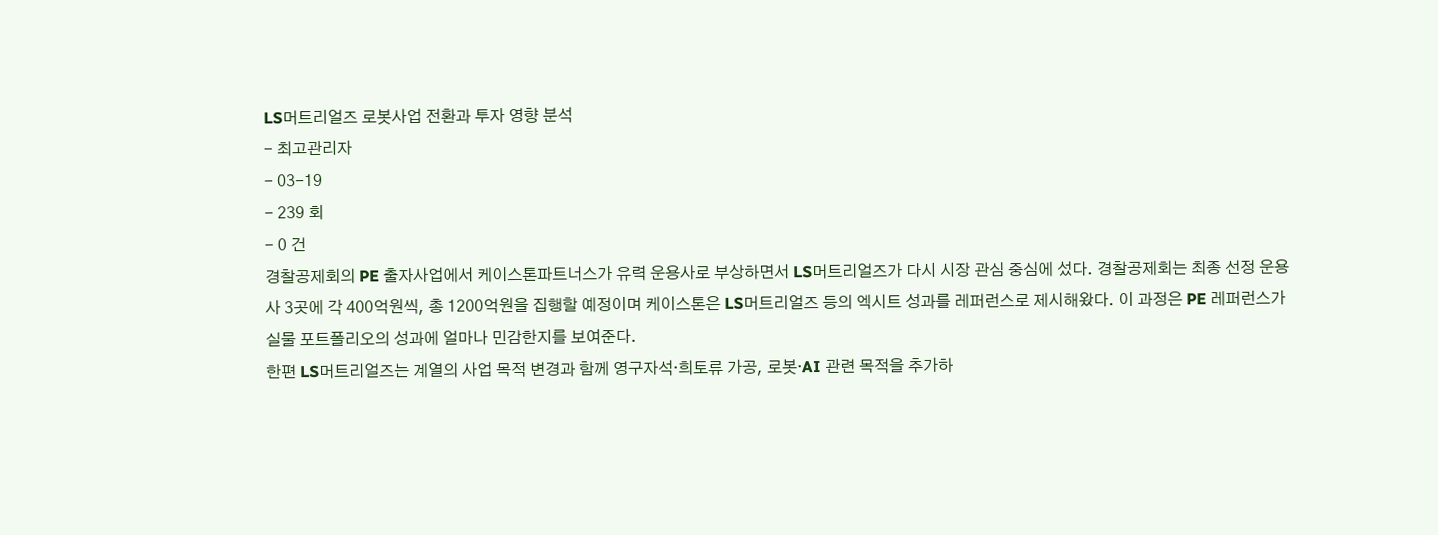LS머트리얼즈 로봇사업 전환과 투자 영향 분석
- 최고관리자
- 03-19
- 239 회
- 0 건
경찰공제회의 PE 출자사업에서 케이스톤파트너스가 유력 운용사로 부상하면서 LS머트리얼즈가 다시 시장 관심 중심에 섰다. 경찰공제회는 최종 선정 운용사 3곳에 각 400억원씩, 총 1200억원을 집행할 예정이며 케이스톤은 LS머트리얼즈 등의 엑시트 성과를 레퍼런스로 제시해왔다. 이 과정은 PE 레퍼런스가 실물 포트폴리오의 성과에 얼마나 민감한지를 보여준다.
한편 LS머트리얼즈는 계열의 사업 목적 변경과 함께 영구자석·희토류 가공, 로봇·AI 관련 목적을 추가하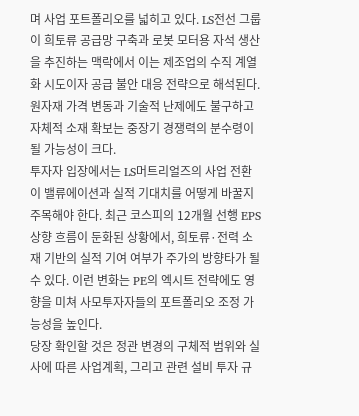며 사업 포트폴리오를 넓히고 있다. LS전선 그룹이 희토류 공급망 구축과 로봇 모터용 자석 생산을 추진하는 맥락에서 이는 제조업의 수직 계열화 시도이자 공급 불안 대응 전략으로 해석된다. 원자재 가격 변동과 기술적 난제에도 불구하고 자체적 소재 확보는 중장기 경쟁력의 분수령이 될 가능성이 크다.
투자자 입장에서는 LS머트리얼즈의 사업 전환이 밸류에이션과 실적 기대치를 어떻게 바꿀지 주목해야 한다. 최근 코스피의 12개월 선행 EPS 상향 흐름이 둔화된 상황에서, 희토류·전력 소재 기반의 실적 기여 여부가 주가의 방향타가 될 수 있다. 이런 변화는 PE의 엑시트 전략에도 영향을 미쳐 사모투자자들의 포트폴리오 조정 가능성을 높인다.
당장 확인할 것은 정관 변경의 구체적 범위와 실사에 따른 사업계획, 그리고 관련 설비 투자 규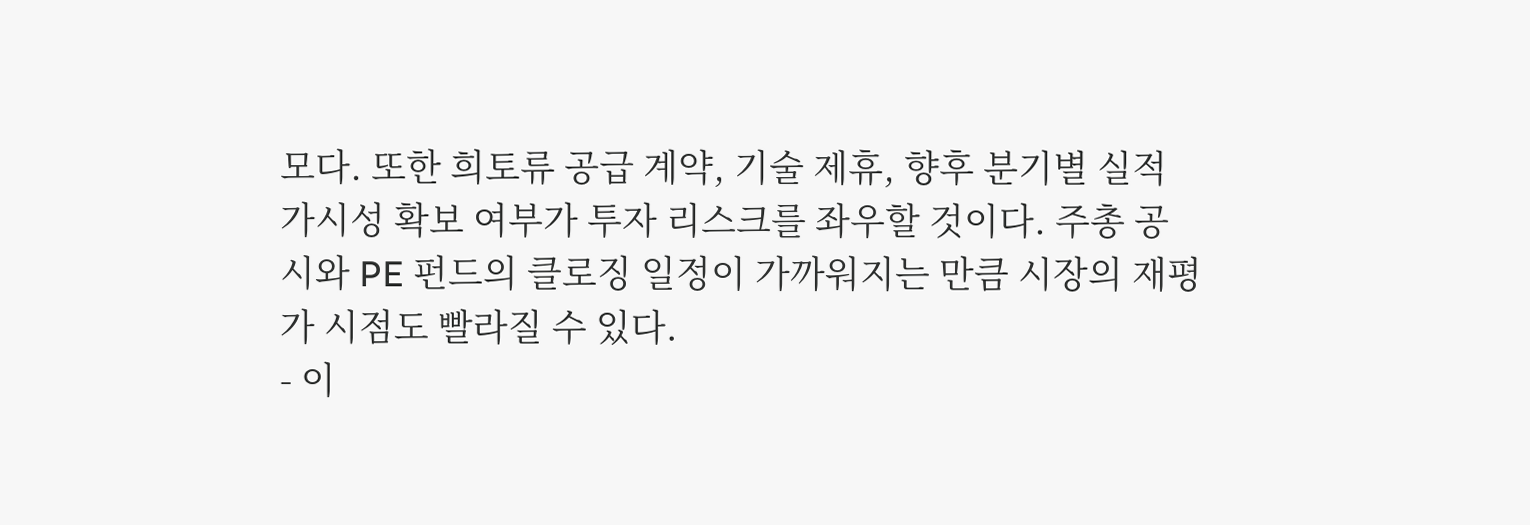모다. 또한 희토류 공급 계약, 기술 제휴, 향후 분기별 실적 가시성 확보 여부가 투자 리스크를 좌우할 것이다. 주총 공시와 PE 펀드의 클로징 일정이 가까워지는 만큼 시장의 재평가 시점도 빨라질 수 있다.
- 이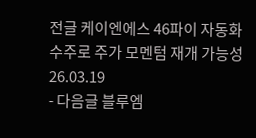전글 케이엔에스 46파이 자동화 수주로 주가 모멘텀 재개 가능성 26.03.19
- 다음글 블루엠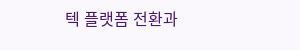텍 플랫폼 전환과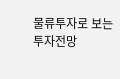물류투자로 보는 투자전망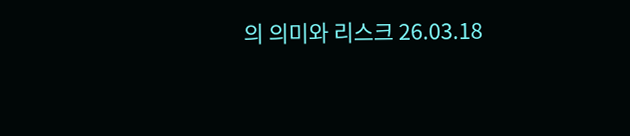의 의미와 리스크 26.03.18